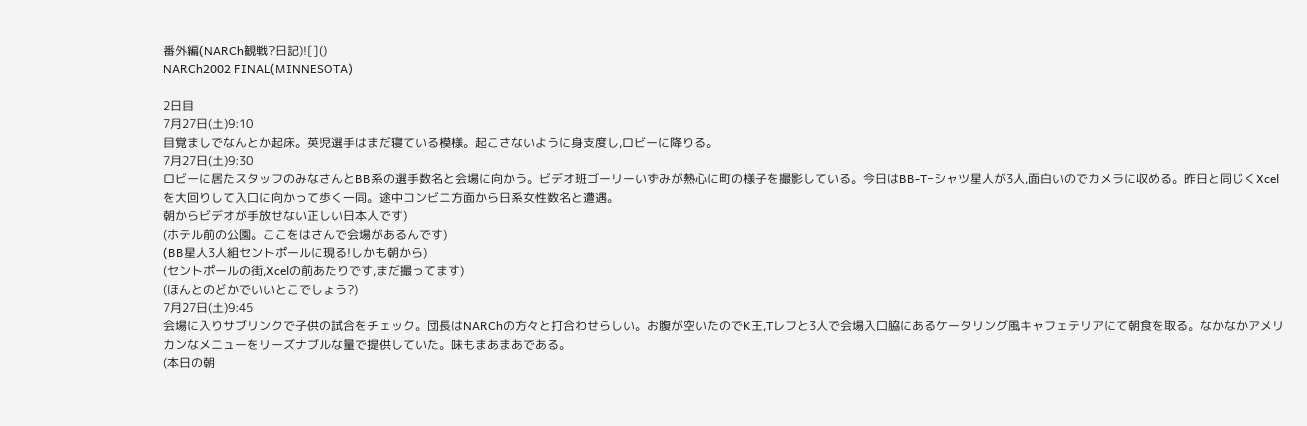番外編(NARCh観戦?日記)![]()
NARCh2002 FINAL(MINNESOTA)

2日目
7月27日(土)9:10
目覚ましでなんとか起床。英児選手はまだ寝ている模様。起こさないように身支度し,ロビーに降りる。
7月27日(土)9:30
ロビーに居たスタッフのみなさんとBB系の選手数名と会場に向かう。ビデオ班ゴーリーいずみが熱心に町の様子を撮影している。今日はBB-T−シャツ星人が3人,面白いのでカメラに収める。昨日と同じくXcelを大回りして入口に向かって歩く一同。途中コンビニ方面から日系女性数名と遭遇。
朝からビデオが手放せない正しい日本人です)
(ホテル前の公園。ここをはさんで会場があるんです)
(BB星人3人組セントポールに現る!しかも朝から)
(セントポールの街,Xcelの前あたりです,まだ撮ってます)
(ほんとのどかでいいとこでしょう?)
7月27日(土)9:45
会場に入りサブリンクで子供の試合をチェック。団長はNARChの方々と打合わせらしい。お腹が空いたのでK王,Tレフと3人で会場入口脇にあるケータリング風キャフェテリアにて朝食を取る。なかなかアメリカンなメニューをリーズナブルな量で提供していた。味もまあまあである。
(本日の朝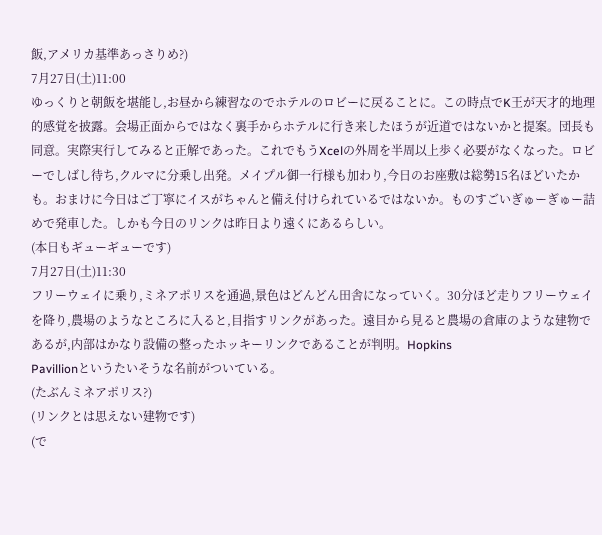飯,アメリカ基準あっさりめ?)
7月27日(土)11:00
ゆっくりと朝飯を堪能し,お昼から練習なのでホテルのロビーに戻ることに。この時点でK王が天才的地理的感覚を披露。会場正面からではなく裏手からホテルに行き来したほうが近道ではないかと提案。団長も同意。実際実行してみると正解であった。これでもうXcelの外周を半周以上歩く必要がなくなった。ロビーでしばし待ち,クルマに分乗し出発。メイプル御一行様も加わり,今日のお座敷は総勢15名ほどいたかも。おまけに今日はご丁寧にイスがちゃんと備え付けられているではないか。ものすごいぎゅーぎゅー詰めで発車した。しかも今日のリンクは昨日より遠くにあるらしい。
(本日もギューギューです)
7月27日(土)11:30
フリーウェイに乗り,ミネアポリスを通過,景色はどんどん田舎になっていく。30分ほど走りフリーウェイを降り,農場のようなところに入ると,目指すリンクがあった。遠目から見ると農場の倉庫のような建物であるが,内部はかなり設備の整ったホッキーリンクであることが判明。Hopkins
Pavillionというたいそうな名前がついている。
(たぶんミネアポリス?)
(リンクとは思えない建物です)
(で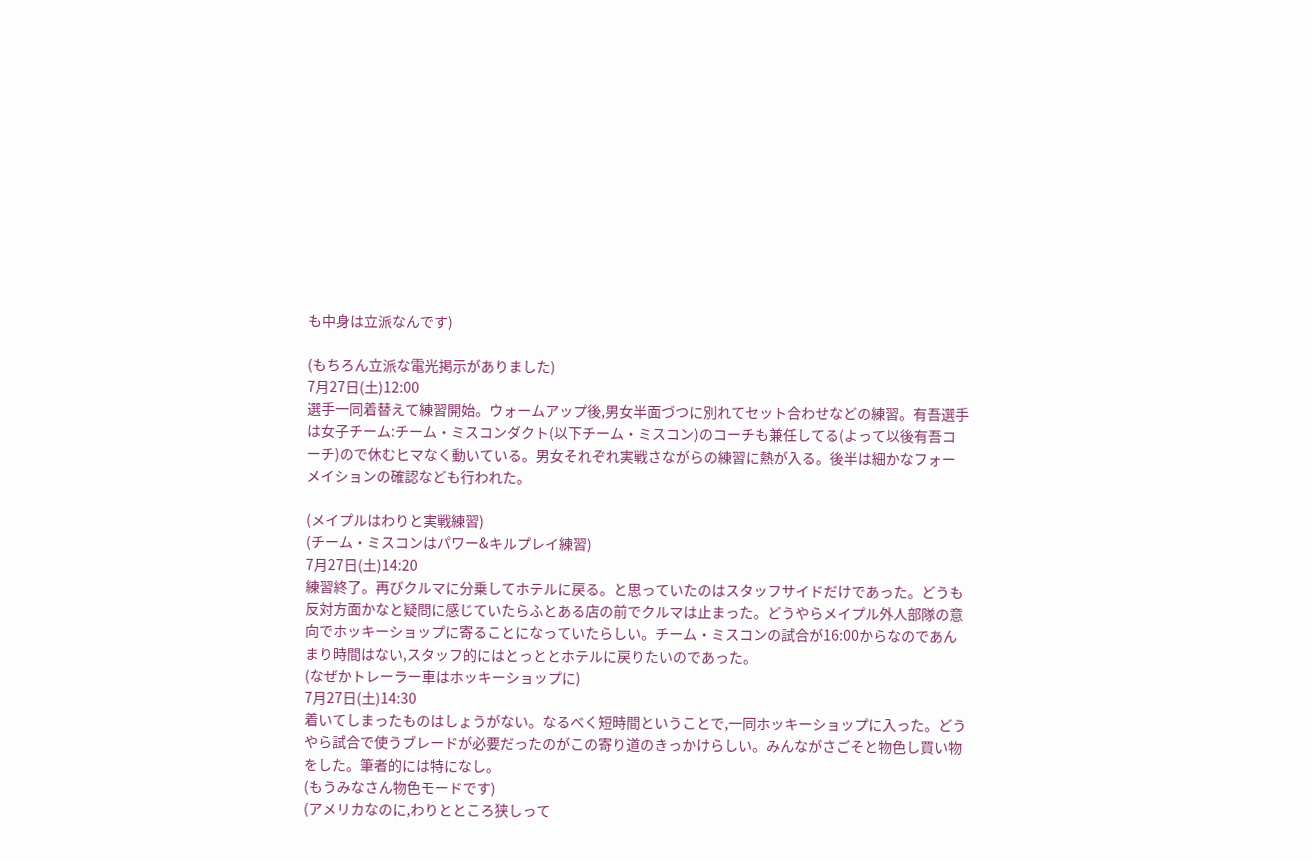も中身は立派なんです)

(もちろん立派な電光掲示がありました)
7月27日(土)12:00
選手一同着替えて練習開始。ウォームアップ後,男女半面づつに別れてセット合わせなどの練習。有吾選手は女子チーム:チーム・ミスコンダクト(以下チーム・ミスコン)のコーチも兼任してる(よって以後有吾コーチ)ので休むヒマなく動いている。男女それぞれ実戦さながらの練習に熱が入る。後半は細かなフォーメイションの確認なども行われた。

(メイプルはわりと実戦練習)
(チーム・ミスコンはパワー&キルプレイ練習)
7月27日(土)14:20
練習終了。再びクルマに分乗してホテルに戻る。と思っていたのはスタッフサイドだけであった。どうも反対方面かなと疑問に感じていたらふとある店の前でクルマは止まった。どうやらメイプル外人部隊の意向でホッキーショップに寄ることになっていたらしい。チーム・ミスコンの試合が16:00からなのであんまり時間はない,スタッフ的にはとっととホテルに戻りたいのであった。
(なぜかトレーラー車はホッキーショップに)
7月27日(土)14:30
着いてしまったものはしょうがない。なるべく短時間ということで,一同ホッキーショップに入った。どうやら試合で使うブレードが必要だったのがこの寄り道のきっかけらしい。みんながさごそと物色し買い物をした。筆者的には特になし。
(もうみなさん物色モードです)
(アメリカなのに,わりとところ狭しって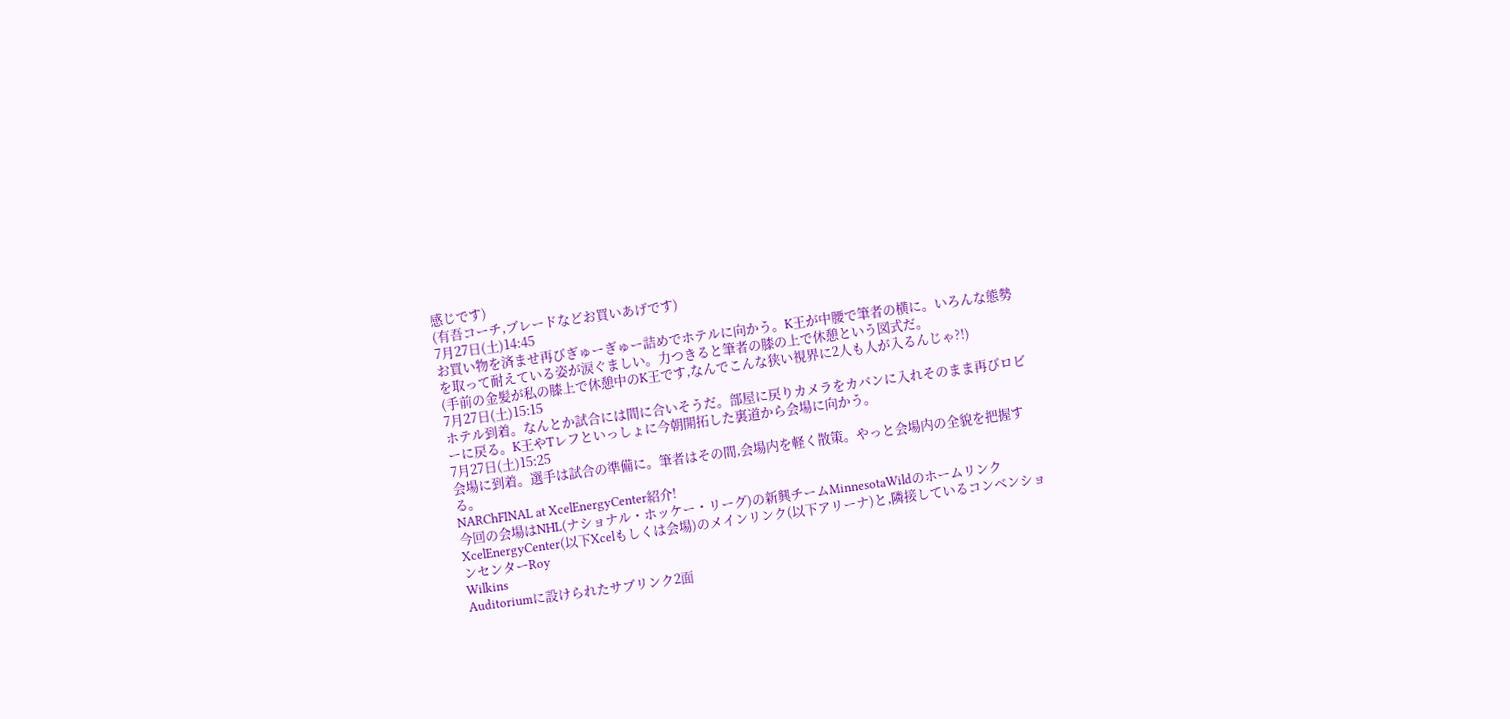感じです)
(有吾コーチ,ブレードなどお買いあげです)
7月27日(土)14:45
お買い物を済ませ再びぎゅーぎゅー詰めでホテルに向かう。K王が中腰で筆者の横に。いろんな態勢を取って耐えている姿が涙ぐましい。力つきると筆者の膝の上で休憩という図式だ。
(手前の金髪が私の膝上で休憩中のK王です,なんでこんな狭い視界に2人も人が入るんじゃ?!)
7月27日(土)15:15
ホテル到着。なんとか試合には間に合いそうだ。部屋に戻りカメラをカバンに入れそのまま再びロビーに戻る。K王やTレフといっしょに今朝開拓した裏道から会場に向かう。
7月27日(土)15:25
会場に到着。選手は試合の準備に。筆者はその間,会場内を軽く散策。やっと会場内の全貌を把握する。
NARChFINAL at XcelEnergyCenter紹介!
今回の会場はNHL(ナショナル・ホッケー・リーグ)の新興チームMinnesotaWildのホームリンクXcelEnergyCenter(以下Xcelもしくは会場)のメインリンク(以下アリーナ)と,隣接しているコンベンションセンターRoy
Wilkins
Auditoriumに設けられたサブリンク2面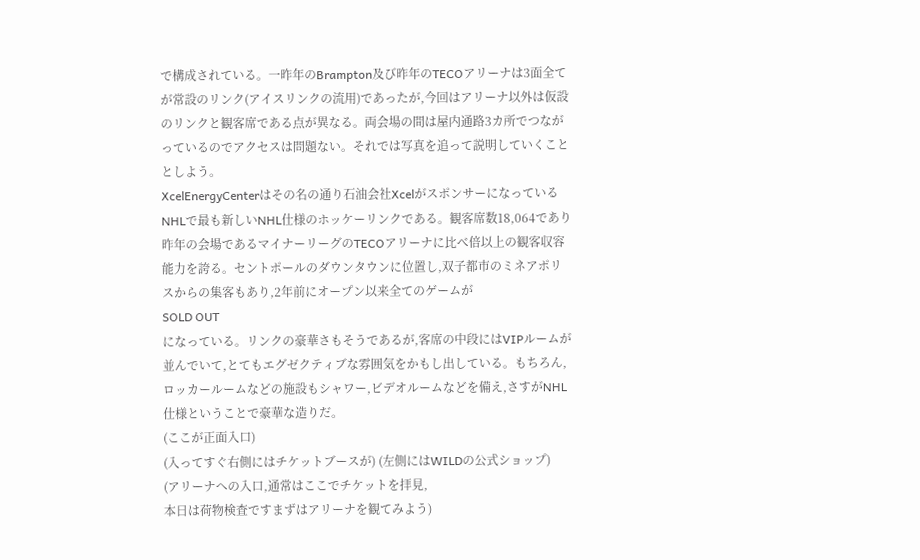で構成されている。一昨年のBrampton及び昨年のTECOアリーナは3面全てが常設のリンク(アイスリンクの流用)であったが,今回はアリーナ以外は仮設のリンクと観客席である点が異なる。両会場の間は屋内通路3カ所でつながっているのでアクセスは問題ない。それでは写真を追って説明していくこととしよう。
XcelEnergyCenterはその名の通り石油会社XcelがスポンサーになっているNHLで最も新しいNHL仕様のホッケーリンクである。観客席数18,064であり昨年の会場であるマイナーリーグのTECOアリーナに比べ倍以上の観客収容能力を誇る。セントポールのダウンタウンに位置し,双子都市のミネアポリスからの集客もあり,2年前にオープン以来全てのゲームが
SOLD OUT
になっている。リンクの豪華さもそうであるが,客席の中段にはVIPルームが並んでいて,とてもエグゼクティブな雰囲気をかもし出している。もちろん,ロッカールームなどの施設もシャワー,ビデオルームなどを備え,さすがNHL仕様ということで豪華な造りだ。
(ここが正面入口)
(入ってすぐ右側にはチケットブースが) (左側にはWILDの公式ショップ)
(アリーナへの入口,通常はここでチケットを拝見,
本日は荷物検査ですまずはアリーナを観てみよう)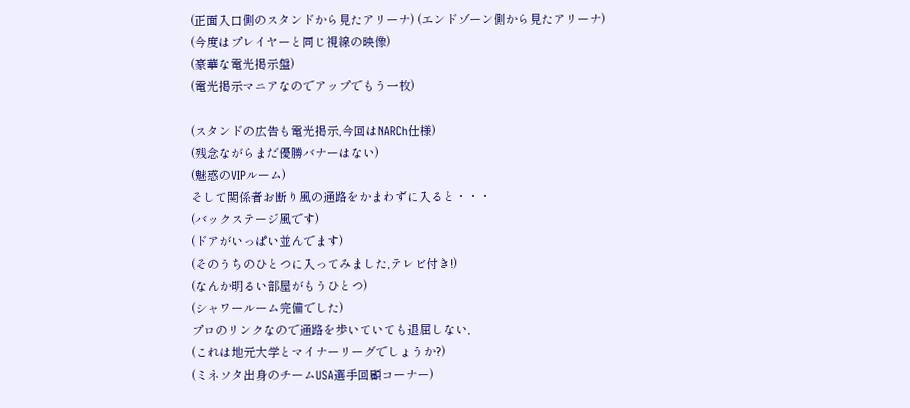(正面入口側のスタンドから見たアリーナ) (エンドゾーン側から見たアリーナ)
(今度はプレイヤーと同じ視線の映像)
(豪華な電光掲示盤)
(電光掲示マニアなのでアップでもう一枚)

(スタンドの広告も電光掲示,今回はNARCh仕様)
(残念ながらまだ優勝バナーはない)
(魅惑のVIPルーム)
そして関係者お断り風の通路をかまわずに入ると・・・
(バックステージ風です)
(ドアがいっぱい並んでます)
(そのうちのひとつに入ってみました,テレビ付き!)
(なんか明るい部屋がもうひとつ)
(シャワールーム完備でした)
プロのリンクなので通路を歩いていても退屈しない,
(これは地元大学とマイナーリーグでしょうか?)
(ミネソタ出身のチームUSA選手回顧コーナー)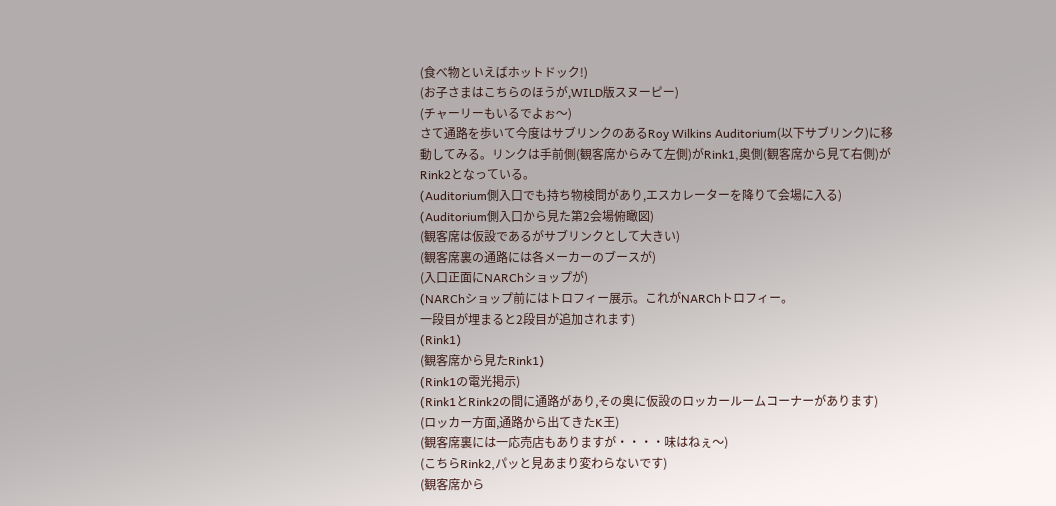(食べ物といえばホットドック!)
(お子さまはこちらのほうが,WILD版スヌーピー)
(チャーリーもいるでよぉ〜)
さて通路を歩いて今度はサブリンクのあるRoy Wilkins Auditorium(以下サブリンク)に移動してみる。リンクは手前側(観客席からみて左側)がRink1,奥側(観客席から見て右側)がRink2となっている。
(Auditorium側入口でも持ち物検問があり,エスカレーターを降りて会場に入る)
(Auditorium側入口から見た第2会場俯瞰図)
(観客席は仮設であるがサブリンクとして大きい)
(観客席裏の通路には各メーカーのブースが)
(入口正面にNARChショップが)
(NARChショップ前にはトロフィー展示。これがNARChトロフィー。
一段目が埋まると2段目が追加されます)
(Rink1)
(観客席から見たRink1)
(Rink1の電光掲示)
(Rink1とRink2の間に通路があり,その奥に仮設のロッカールームコーナーがあります)
(ロッカー方面,通路から出てきたK王)
(観客席裏には一応売店もありますが・・・・味はねぇ〜)
(こちらRink2,パッと見あまり変わらないです)
(観客席から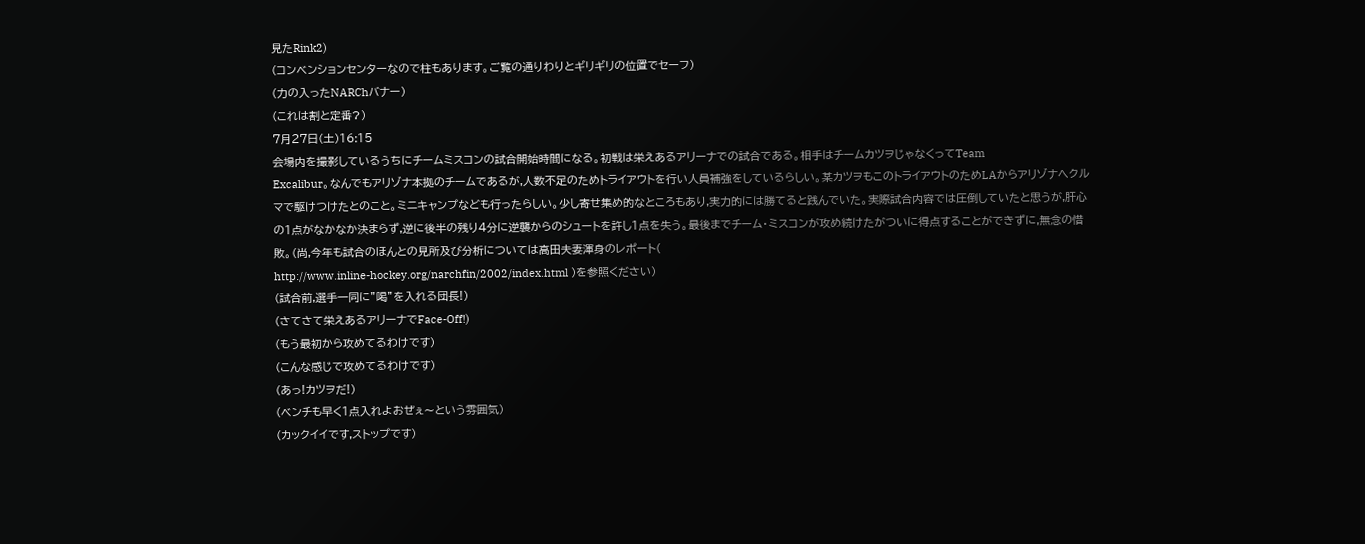見たRink2)
(コンベンションセンターなので柱もあります。ご覧の通りわりとギリギリの位置でセーフ)
(力の入ったNARChバナー)
(これは割と定番?)
7月27日(土)16:15
会場内を撮影しているうちにチームミスコンの試合開始時間になる。初戦は栄えあるアリーナでの試合である。相手はチームカツヲじゃなくってTeam
Excalibur。なんでもアリゾナ本拠のチームであるが,人数不足のためトライアウトを行い人員補強をしているらしい。某カツヲもこのトライアウトのためLAからアリゾナへクルマで駆けつけたとのこと。ミニキャンプなども行ったらしい。少し寄せ集め的なところもあり,実力的には勝てると践んでいた。実際試合内容では圧倒していたと思うが,肝心の1点がなかなか決まらず,逆に後半の残り4分に逆襲からのシュートを許し1点を失う。最後までチーム・ミスコンが攻め続けたがついに得点することができずに,無念の惜敗。(尚,今年も試合のほんとの見所及び分析については高田夫妻渾身のレポート(
http://www.inline-hockey.org/narchfin/2002/index.html )を参照ください)
(試合前,選手一同に”喝”を入れる団長!)
(さてさて栄えあるアリーナでFace-Off!)
(もう最初から攻めてるわけです)
(こんな感じで攻めてるわけです)
(あっ!カツヲだ!)
(ベンチも早く1点入れよおぜぇ〜という雰囲気)
(カックイイです,ストップです)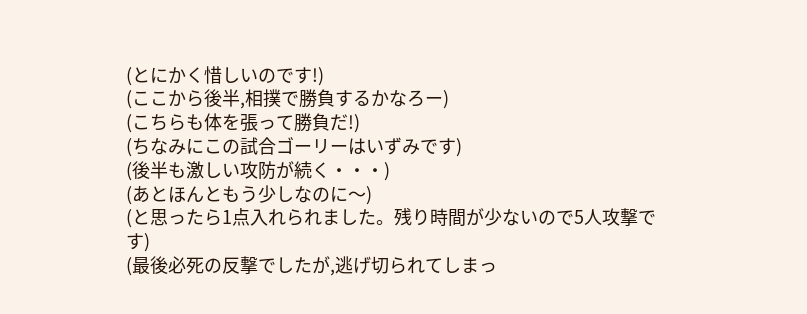(とにかく惜しいのです!)
(ここから後半,相撲で勝負するかなろー)
(こちらも体を張って勝負だ!)
(ちなみにこの試合ゴーリーはいずみです)
(後半も激しい攻防が続く・・・)
(あとほんともう少しなのに〜)
(と思ったら1点入れられました。残り時間が少ないので5人攻撃です)
(最後必死の反撃でしたが,逃げ切られてしまっ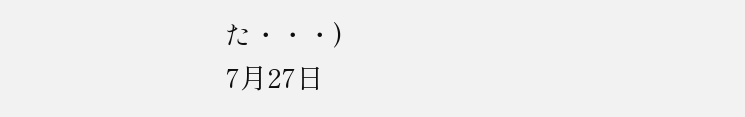た・・・)
7月27日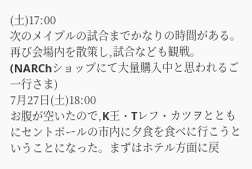(土)17:00
次のメイプルの試合までかなりの時間がある。再び会場内を散策し,試合なども観戦。
(NARChショップにて大量購入中と思われるご一行さま)
7月27日(土)18:00
お腹が空いたので,K王・Tレフ・カツヲとともにセントポールの市内に夕食を食べに行こうということになった。まずはホテル方面に戻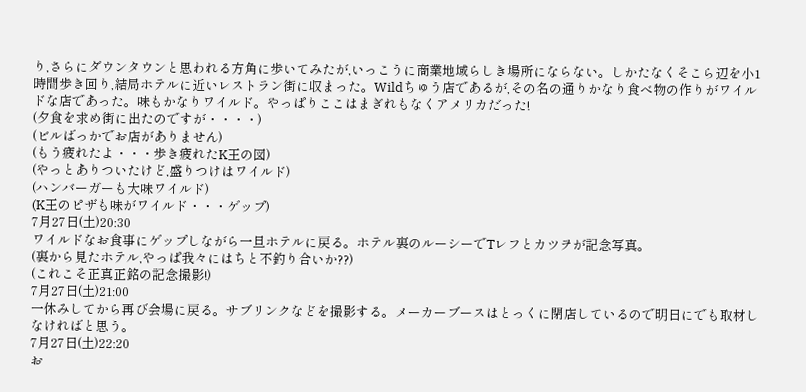り,さらにダウンタウンと思われる方角に歩いてみたが,いっこうに商業地域らしき場所にならない。しかたなくそこら辺を小1時間歩き回り,結局ホテルに近いレストラン街に収まった。Wildちゅう店であるが,その名の通りかなり食べ物の作りがワイルドな店であった。味もかなりワイルド。やっぱりここはまぎれもなくアメリカだった!
(夕食を求め街に出たのですが・・・・)
(ビルばっかでお店がありません)
(もう疲れたよ・・・歩き疲れたK王の図)
(やっとありついたけど,盛りつけはワイルド)
(ハンバーガーも大味ワイルド)
(K王のピザも味がワイルド・・・ゲップ)
7月27日(土)20:30
ワイルドなお食事にゲップしながら一旦ホテルに戻る。ホテル裏のルーシーでTレフとカツヲが記念写真。
(裏から見たホテル,やっぱ我々にはちと不釣り合いか??)
(これこそ正真正銘の記念撮影!)
7月27日(土)21:00
一休みしてから再び会場に戻る。サブリンクなどを撮影する。メーカーブースはとっくに閉店しているので明日にでも取材しなければと思う。
7月27日(土)22:20
お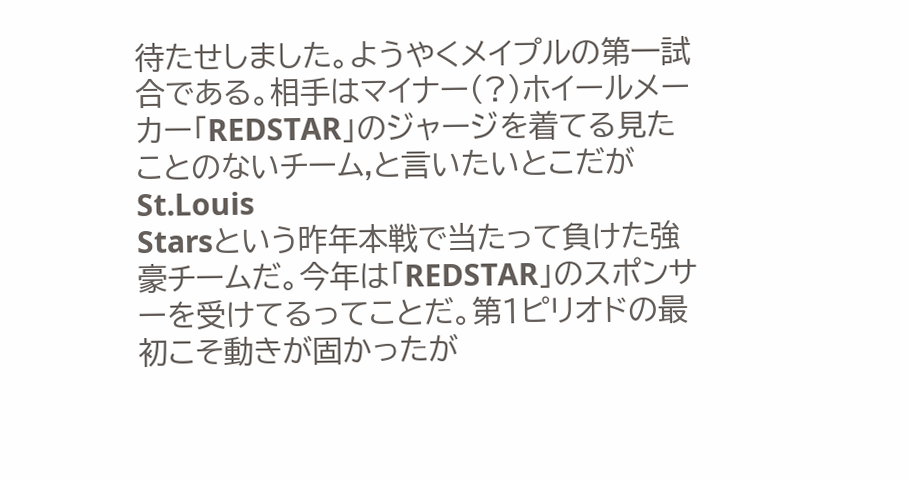待たせしました。ようやくメイプルの第一試合である。相手はマイナー(?)ホイールメーカー「REDSTAR」のジャージを着てる見たことのないチーム,と言いたいとこだがSt.Louis
Starsという昨年本戦で当たって負けた強豪チームだ。今年は「REDSTAR」のスポンサーを受けてるってことだ。第1ピリオドの最初こそ動きが固かったが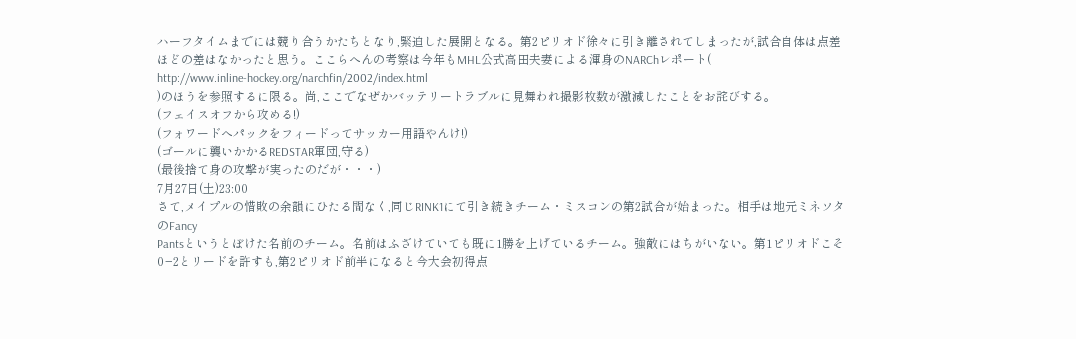ハーフタイムまでには競り合うかたちとなり,緊迫した展開となる。第2ピリオド徐々に引き離されてしまったが,試合自体は点差ほどの差はなかったと思う。ここらへんの考察は今年もMHL公式高田夫妻による渾身のNARChレポート(
http://www.inline-hockey.org/narchfin/2002/index.html
)のほうを参照するに限る。尚,ここでなぜかバッテリートラブルに見舞われ撮影枚数が激減したことをお詫びする。
(フェイスオフから攻める!)
(フォワードへパックをフィードってサッカー用語やんけ!)
(ゴールに襲いかかるREDSTAR軍団,守る)
(最後捨て身の攻撃が実ったのだが・・・)
7月27日(土)23:00
さて,メイプルの惜敗の余韻にひたる間なく,同じRINK1にて引き続きチーム・ミスコンの第2試合が始まった。相手は地元ミネソタのFancy
Pantsというとぼけた名前のチーム。名前はふざけていても既に1勝を上げているチーム。強敵にはちがいない。第1ピリオドこそ0−2とリードを許すも,第2ピリオド前半になると今大会初得点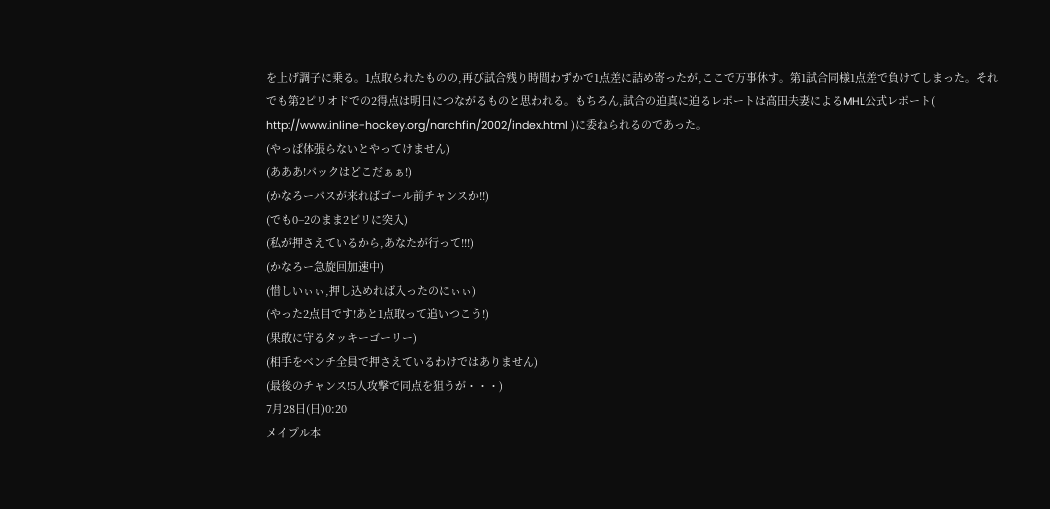を上げ調子に乗る。1点取られたものの,再び試合残り時間わずかで1点差に詰め寄ったが,ここで万事休す。第1試合同様1点差で負けてしまった。それでも第2ピリオドでの2得点は明日につながるものと思われる。もちろん,試合の迫真に迫るレポートは高田夫妻によるMHL公式レポート(
http://www.inline-hockey.org/narchfin/2002/index.html )に委ねられるのであった。
(やっぱ体張らないとやってけません)
(あああ!パックはどこだぁぁ!)
(かなろーパスが来ればゴール前チャンスか!!)
(でも0−2のまま2ピリに突入)
(私が押さえているから,あなたが行って!!!)
(かなろー急旋回加速中)
(惜しいぃぃ,押し込めれば入ったのにぃぃ)
(やった2点目です!あと1点取って追いつこう!)
(果敢に守るタッキーゴーリー)
(相手をベンチ全員で押さえているわけではありません)
(最後のチャンス!5人攻撃で同点を狙うが・・・)
7月28日(日)0:20
メイプル本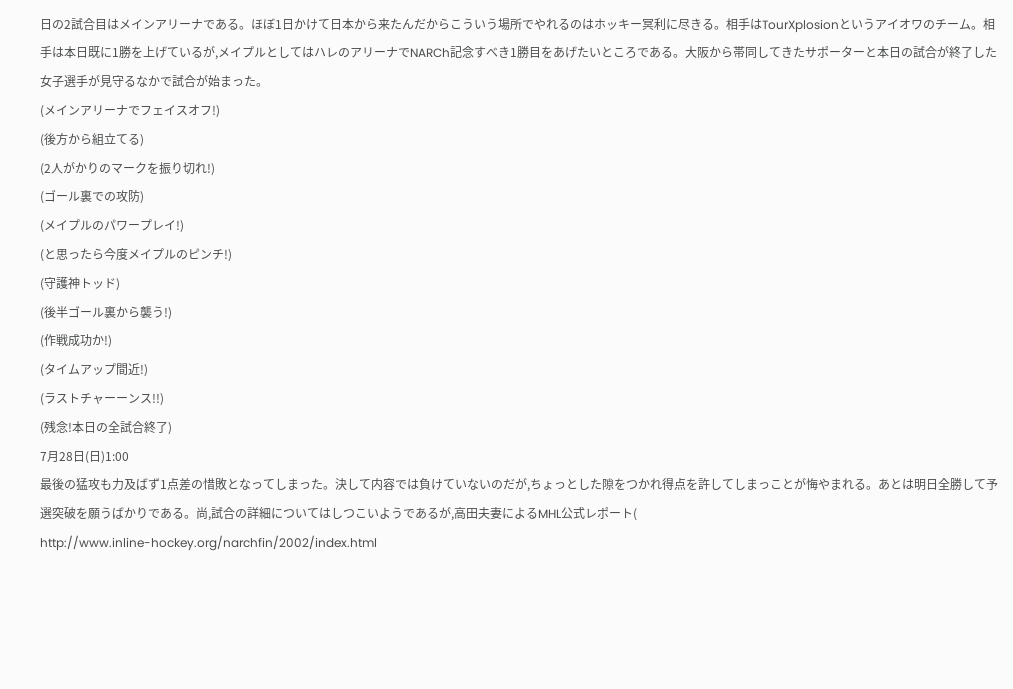日の2試合目はメインアリーナである。ほぼ1日かけて日本から来たんだからこういう場所でやれるのはホッキー冥利に尽きる。相手はTourXplosionというアイオワのチーム。相手は本日既に1勝を上げているが,メイプルとしてはハレのアリーナでNARCh記念すべき1勝目をあげたいところである。大阪から帯同してきたサポーターと本日の試合が終了した女子選手が見守るなかで試合が始まった。
(メインアリーナでフェイスオフ!)
(後方から組立てる)
(2人がかりのマークを振り切れ!)
(ゴール裏での攻防)
(メイプルのパワープレイ!)
(と思ったら今度メイプルのピンチ!)
(守護神トッド)
(後半ゴール裏から襲う!)
(作戦成功か!)
(タイムアップ間近!)
(ラストチャーーンス!!)
(残念!本日の全試合終了)
7月28日(日)1:00
最後の猛攻も力及ばず1点差の惜敗となってしまった。決して内容では負けていないのだが,ちょっとした隙をつかれ得点を許してしまっことが悔やまれる。あとは明日全勝して予選突破を願うばかりである。尚,試合の詳細についてはしつこいようであるが,高田夫妻によるMHL公式レポート(
http://www.inline-hockey.org/narchfin/2002/index.html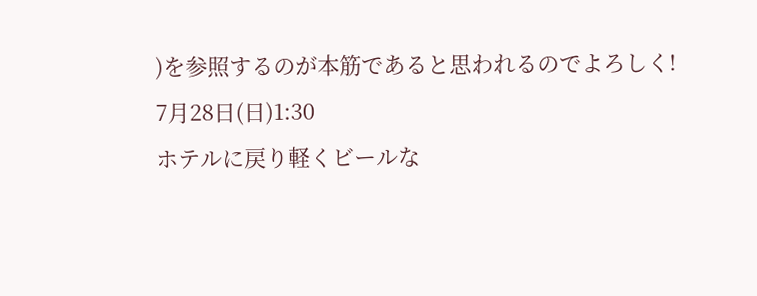)を参照するのが本筋であると思われるのでよろしく!
7月28日(日)1:30
ホテルに戻り軽くビールな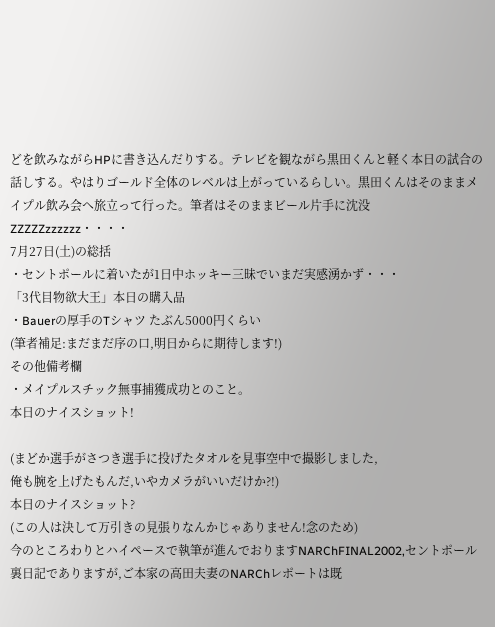どを飲みながらHPに書き込んだりする。テレビを観ながら黒田くんと軽く本日の試合の話しする。やはりゴールド全体のレベルは上がっているらしい。黒田くんはそのままメイプル飲み会へ旅立って行った。筆者はそのままビール片手に沈没ZZZZZzzzzzz・・・・
7月27日(土)の総括
・セントポールに着いたが1日中ホッキー三昧でいまだ実感湧かず・・・
「3代目物欲大王」本日の購入品
・Bauerの厚手のTシャツ たぶん5000円くらい
(筆者補足:まだまだ序の口,明日からに期待します!)
その他備考欄
・メイプルスチック無事捕獲成功とのこと。
本日のナイスショット!

(まどか選手がさつき選手に投げたタオルを見事空中で撮影しました,
俺も腕を上げたもんだ,いやカメラがいいだけか?!)
本日のナイスショット?
(この人は決して万引きの見張りなんかじゃありません!念のため)
今のところわりとハイペースで執筆が進んでおりますNARChFINAL2002,セントポール裏日記でありますが,ご本家の高田夫妻のNARChレポートは既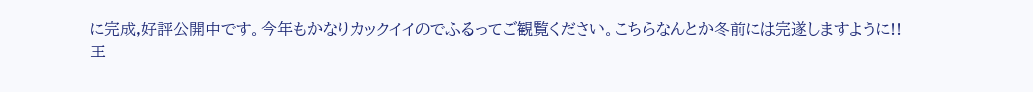に完成,好評公開中です。今年もかなりカックイイのでふるってご観覧ください。こちらなんとか冬前には完遂しますように!!
王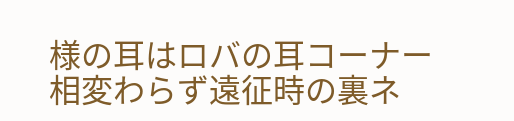様の耳はロバの耳コーナー
相変わらず遠征時の裏ネ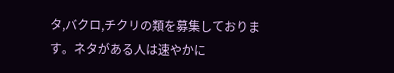タ,バクロ,チクリの類を募集しております。ネタがある人は速やかに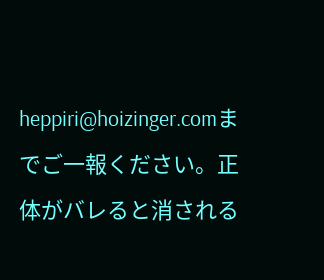heppiri@hoizinger.comまでご一報ください。正体がバレると消される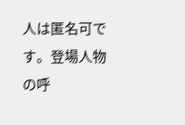人は匿名可です。登場人物の呼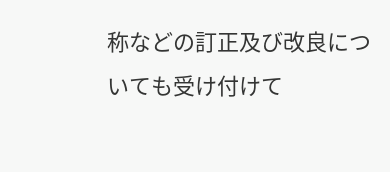称などの訂正及び改良についても受け付けて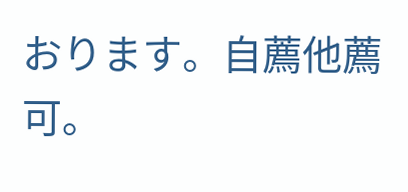おります。自薦他薦可。